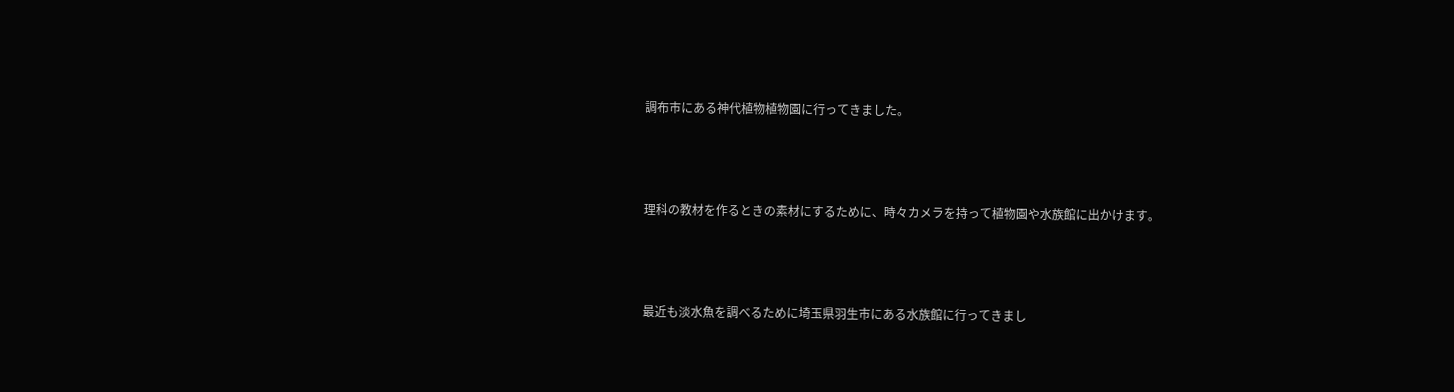調布市にある神代植物植物園に行ってきました。



理科の教材を作るときの素材にするために、時々カメラを持って植物園や水族館に出かけます。



最近も淡水魚を調べるために埼玉県羽生市にある水族館に行ってきまし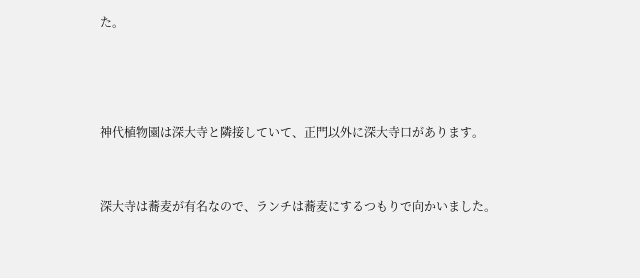た。





神代植物園は深大寺と隣接していて、正門以外に深大寺口があります。



深大寺は蕎麦が有名なので、ランチは蕎麦にするつもりで向かいました。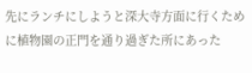先にランチにしようと深大寺方面に行くために植物園の正門を通り過ぎた所にあった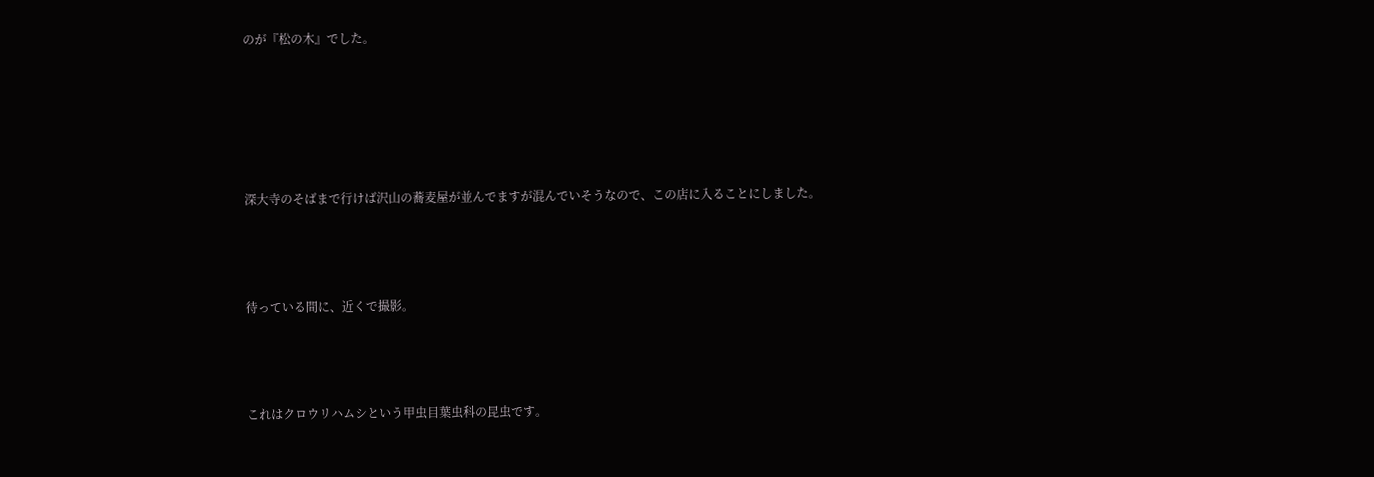のが『松の木』でした。





深大寺のそばまで行けば沢山の蕎麦屋が並んでますが混んでいそうなので、この店に入ることにしました。



待っている間に、近くで撮影。



これはクロウリハムシという甲虫目葉虫科の昆虫です。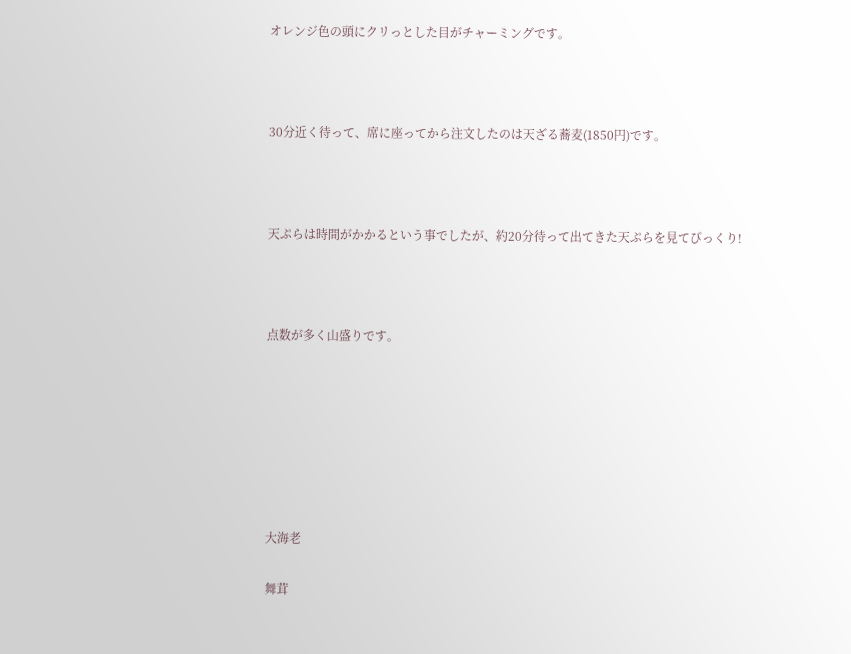オレンジ色の頭にクリっとした目がチャーミングです。



30分近く待って、席に座ってから注文したのは天ざる蕎麦(1850円)です。



天ぷらは時間がかかるという事でしたが、約20分待って出てきた天ぷらを見てびっくり!



点数が多く山盛りです。







大海老

舞茸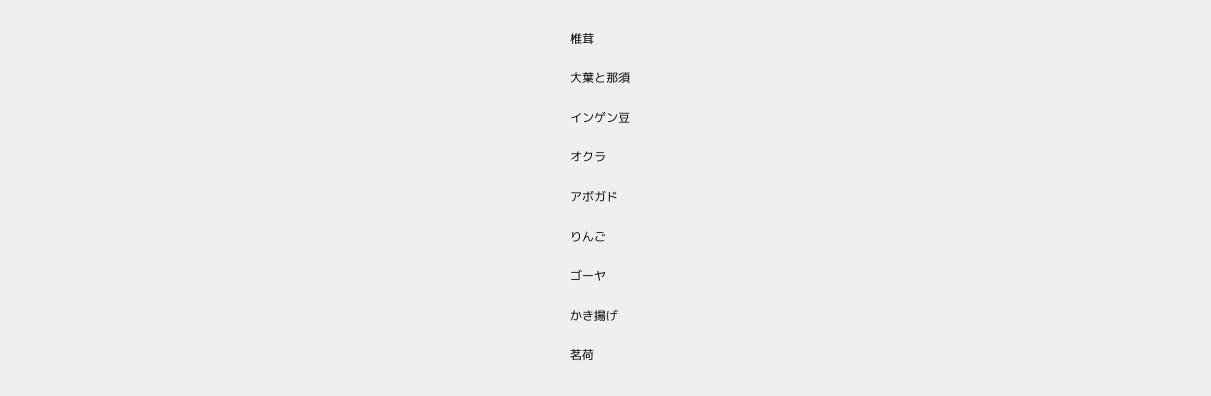椎茸

大葉と那須

インゲン豆

オクラ

アボガド

りんご

ゴーヤ

かき揚げ

茗荷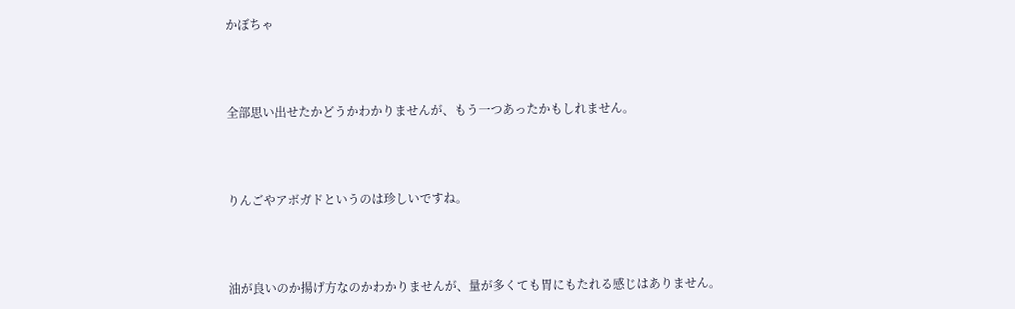かぼちゃ



全部思い出せたかどうかわかりませんが、もう一つあったかもしれません。



りんごやアボガドというのは珍しいですね。



油が良いのか揚げ方なのかわかりませんが、量が多くても胃にもたれる感じはありません。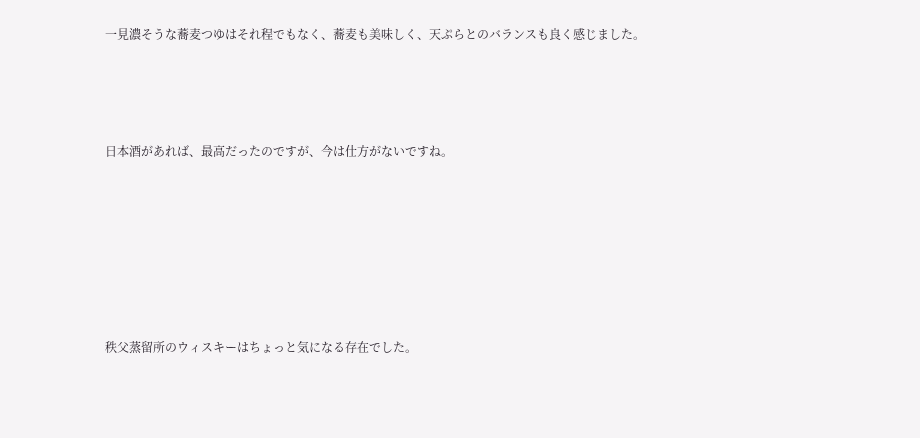一見濃そうな蕎麦つゆはそれ程でもなく、蕎麦も美味しく、天ぷらとのバランスも良く感じました。





日本酒があれば、最高だったのですが、今は仕方がないですね。









秩父蒸留所のウィスキーはちょっと気になる存在でした。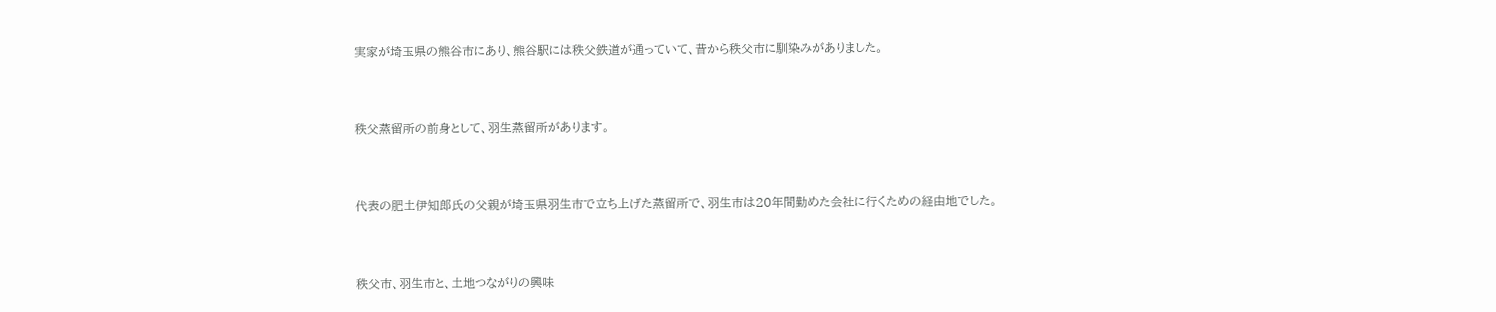実家が埼玉県の熊谷市にあり、熊谷駅には秩父鉄道が通っていて、昔から秩父市に馴染みがありました。


秩父蒸留所の前身として、羽生蒸留所があります。


代表の肥土伊知郎氏の父親が埼玉県羽生市で立ち上げた蒸留所で、羽生市は20年間勤めた会社に行くための経由地でした。


秩父市、羽生市と、土地つながりの興味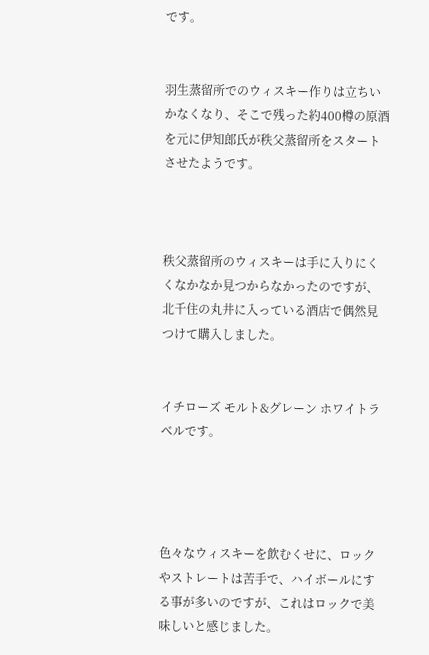です。


羽生蒸留所でのウィスキー作りは立ちいかなくなり、そこで残った約400樽の原酒を元に伊知郎氏が秩父蒸留所をスタートさせたようです。



秩父蒸留所のウィスキーは手に入りにくくなかなか見つからなかったのですが、北千住の丸井に入っている酒店で偶然見つけて購入しました。


イチローズ モルト&グレーン ホワイトラベルです。




色々なウィスキーを飲むくせに、ロックやストレートは苦手で、ハイボールにする事が多いのですが、これはロックで美味しいと感じました。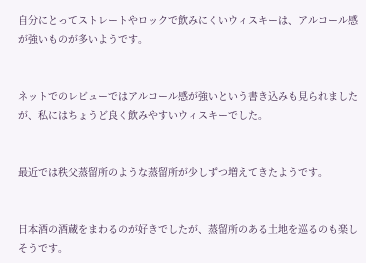自分にとってストレートやロックで飲みにくいウィスキーは、アルコール感が強いものが多いようです。


ネットでのレビューではアルコール感が強いという書き込みも見られましたが、私にはちょうど良く飲みやすいウィスキーでした。


最近では秩父蒸留所のような蒸留所が少しずつ増えてきたようです。


日本酒の酒蔵をまわるのが好きでしたが、蒸留所のある土地を巡るのも楽しそうです。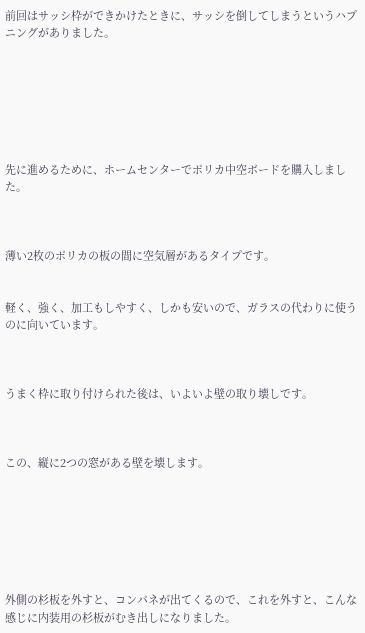前回はサッシ枠ができかけたときに、サッシを倒してしまうというハプニングがありました。







先に進めるために、ホームセンターでポリカ中空ボードを購入しました。



薄い2枚のポリカの板の間に空気層があるタイプです。


軽く、強く、加工もしやすく、しかも安いので、ガラスの代わりに使うのに向いています。



うまく枠に取り付けられた後は、いよいよ壁の取り壊しです。



この、縦に2つの窓がある壁を壊します。







外側の杉板を外すと、コンパネが出てくるので、これを外すと、こんな感じに内装用の杉板がむき出しになりました。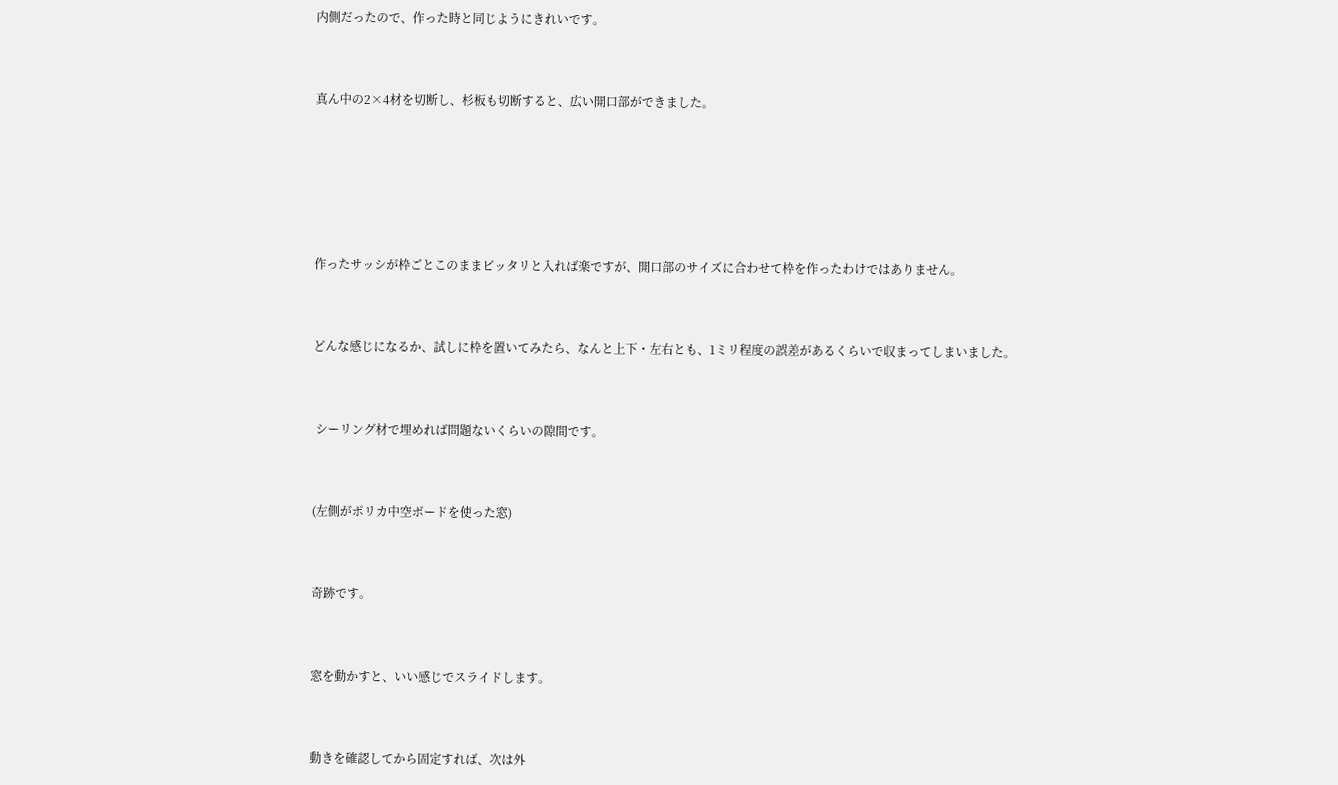内側だったので、作った時と同じようにきれいです。



真ん中の2×4材を切断し、杉板も切断すると、広い開口部ができました。







作ったサッシが枠ごとこのままピッタリと入れば楽ですが、開口部のサイズに合わせて枠を作ったわけではありません。



どんな感じになるか、試しに枠を置いてみたら、なんと上下・左右とも、1ミリ程度の誤差があるくらいで収まってしまいました。



 シーリング材で埋めれば問題ないくらいの隙間です。



(左側がポリカ中空ボードを使った窓)



奇跡です。



窓を動かすと、いい感じでスライドします。



動きを確認してから固定すれば、次は外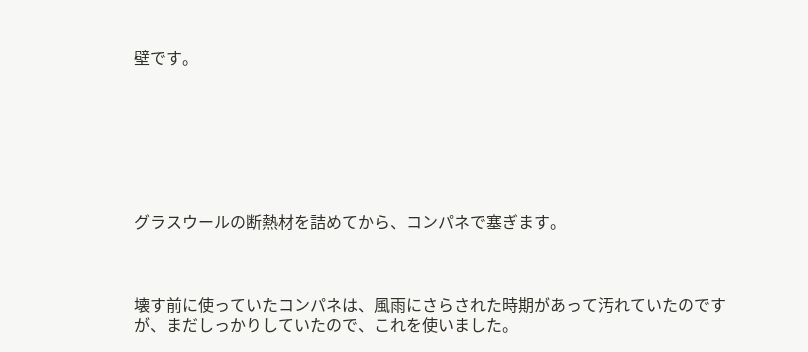壁です。







グラスウールの断熱材を詰めてから、コンパネで塞ぎます。



壊す前に使っていたコンパネは、風雨にさらされた時期があって汚れていたのですが、まだしっかりしていたので、これを使いました。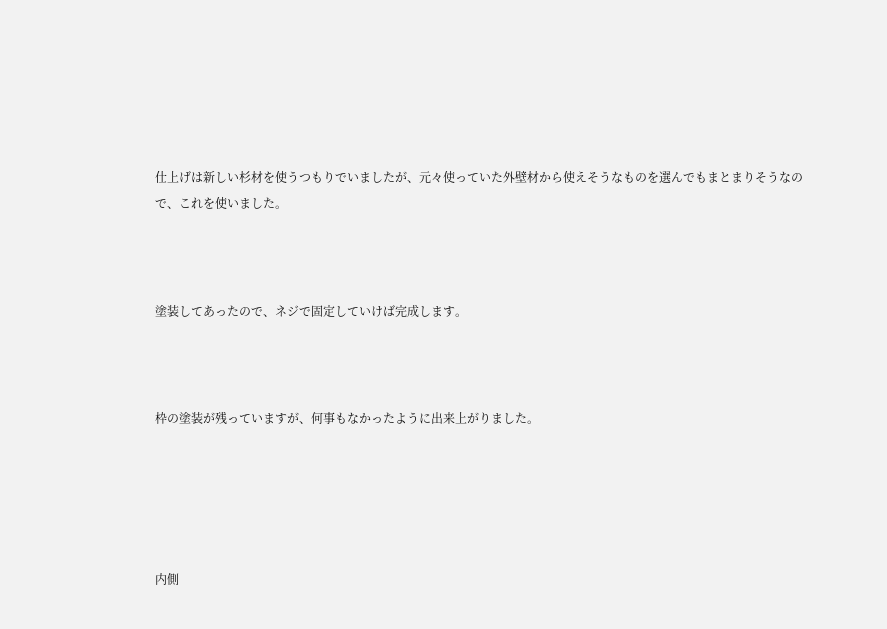仕上げは新しい杉材を使うつもりでいましたが、元々使っていた外壁材から使えそうなものを選んでもまとまりそうなので、これを使いました。



塗装してあったので、ネジで固定していけば完成します。



枠の塗装が残っていますが、何事もなかったように出来上がりました。





内側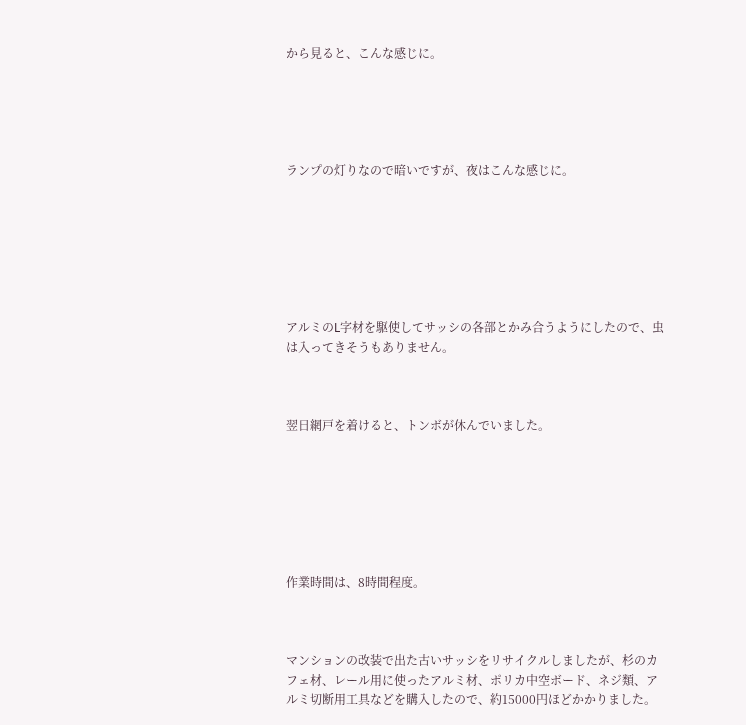から見ると、こんな感じに。





ランプの灯りなので暗いですが、夜はこんな感じに。







アルミのL字材を駆使してサッシの各部とかみ合うようにしたので、虫は入ってきそうもありません。



翌日網戸を着けると、トンボが休んでいました。







作業時間は、8時間程度。



マンションの改装で出た古いサッシをリサイクルしましたが、杉のカフェ材、レール用に使ったアルミ材、ポリカ中空ボード、ネジ類、アルミ切断用工具などを購入したので、約15000円ほどかかりました。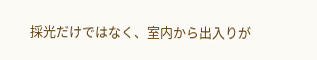採光だけではなく、室内から出入りが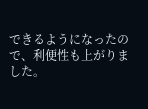できるようになったので、利便性も上がりました。